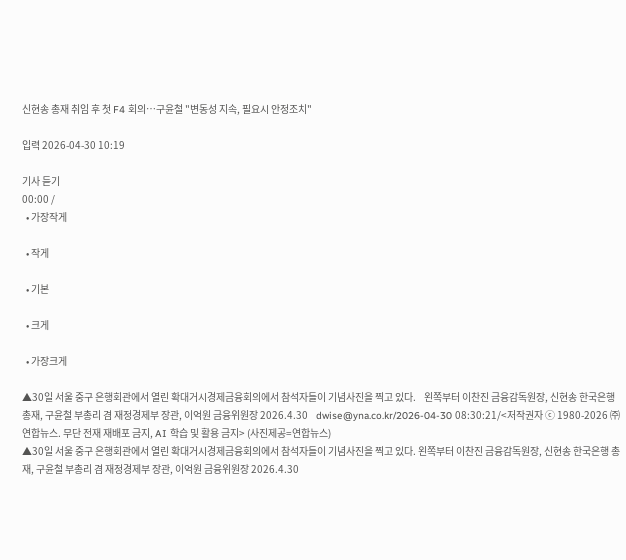신현송 총재 취임 후 첫 F4 회의…구윤철 "변동성 지속, 필요시 안정조치"

입력 2026-04-30 10:19

기사 듣기
00:00 /
  • 가장작게

  • 작게

  • 기본

  • 크게

  • 가장크게

▲30일 서울 중구 은행회관에서 열린 확대거시경제금융회의에서 참석자들이 기념사진을 찍고 있다.    왼쪽부터 이찬진 금융감독원장, 신현송 한국은행 총재, 구윤철 부총리 겸 재정경제부 장관, 이억원 금융위원장 2026.4.30    dwise@yna.co.kr/2026-04-30 08:30:21/<저작권자 ⓒ 1980-2026 ㈜연합뉴스. 무단 전재 재배포 금지, AI 학습 및 활용 금지> (사진제공=연합뉴스)
▲30일 서울 중구 은행회관에서 열린 확대거시경제금융회의에서 참석자들이 기념사진을 찍고 있다. 왼쪽부터 이찬진 금융감독원장, 신현송 한국은행 총재, 구윤철 부총리 겸 재정경제부 장관, 이억원 금융위원장 2026.4.30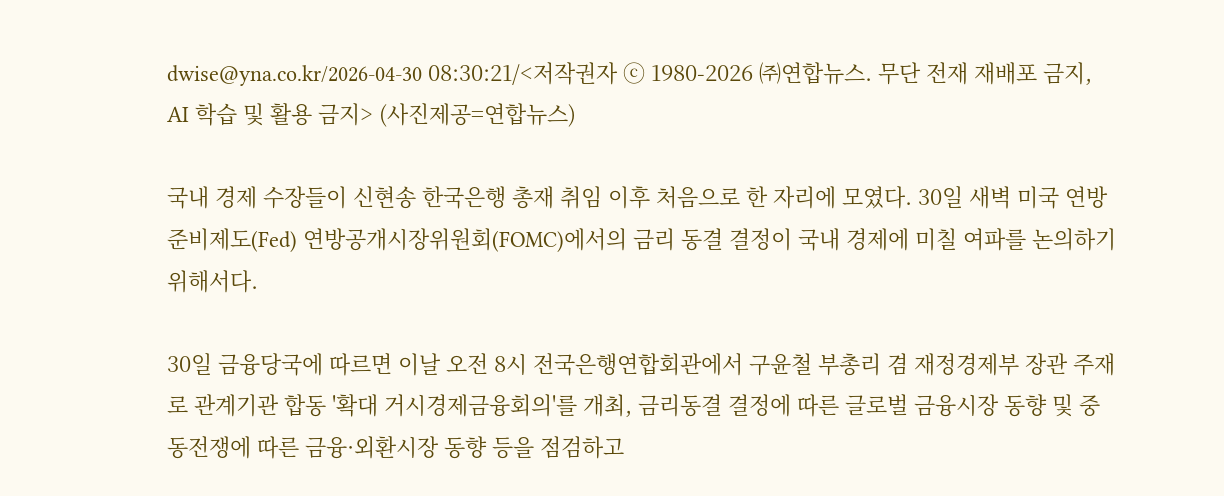dwise@yna.co.kr/2026-04-30 08:30:21/<저작권자 ⓒ 1980-2026 ㈜연합뉴스. 무단 전재 재배포 금지, AI 학습 및 활용 금지> (사진제공=연합뉴스)

국내 경제 수장들이 신현송 한국은행 총재 취임 이후 처음으로 한 자리에 모였다. 30일 새벽 미국 연방준비제도(Fed) 연방공개시장위원회(FOMC)에서의 금리 동결 결정이 국내 경제에 미칠 여파를 논의하기 위해서다.

30일 금융당국에 따르면 이날 오전 8시 전국은행연합회관에서 구윤철 부총리 겸 재정경제부 장관 주재로 관계기관 합동 '확대 거시경제금융회의'를 개최, 금리동결 결정에 따른 글로벌 금융시장 동향 및 중동전쟁에 따른 금융·외환시장 동향 등을 점검하고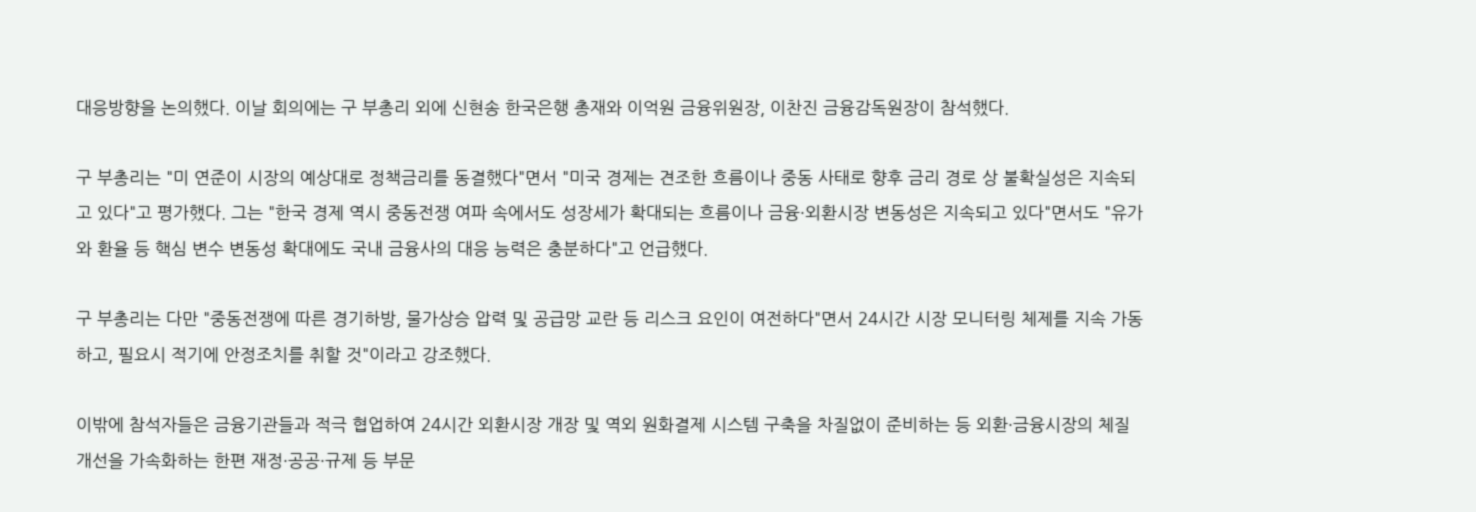대응방향을 논의했다. 이날 회의에는 구 부총리 외에 신현송 한국은행 총재와 이억원 금융위원장, 이찬진 금융감독원장이 참석했다.

구 부총리는 "미 연준이 시장의 예상대로 정책금리를 동결했다"면서 "미국 경제는 견조한 흐름이나 중동 사태로 향후 금리 경로 상 불확실성은 지속되고 있다"고 평가했다. 그는 "한국 경제 역시 중동전쟁 여파 속에서도 성장세가 확대되는 흐름이나 금융·외환시장 변동성은 지속되고 있다"면서도 "유가와 환율 등 핵심 변수 변동성 확대에도 국내 금융사의 대응 능력은 충분하다"고 언급했다.

구 부총리는 다만 "중동전쟁에 따른 경기하방, 물가상승 압력 및 공급망 교란 등 리스크 요인이 여전하다"면서 24시간 시장 모니터링 체제를 지속 가동하고, 필요시 적기에 안정조치를 취할 것"이라고 강조했다.

이밖에 참석자들은 금융기관들과 적극 협업하여 24시간 외환시장 개장 및 역외 원화결제 시스템 구축을 차질없이 준비하는 등 외환·금융시장의 체질 개선을 가속화하는 한편 재정·공공·규제 등 부문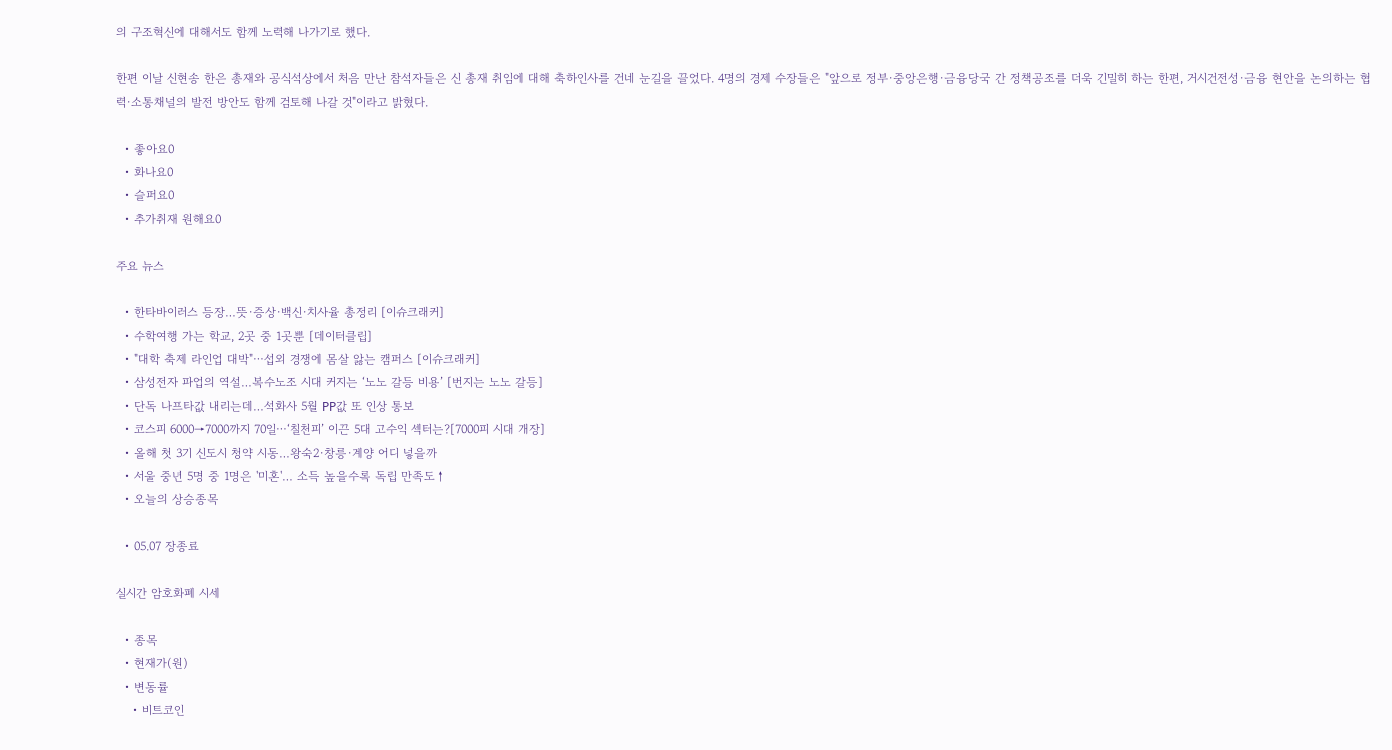의 구조혁신에 대해서도 함께 노력해 나가기로 했다.

한편 이날 신현송 한은 총재와 공식석상에서 처음 만난 참석자들은 신 총재 취임에 대해 축하인사를 건네 눈길을 끌었다. 4명의 경제 수장들은 "앞으로 정부·중앙은행·금융당국 간 정책공조를 더욱 긴밀히 하는 한편, 거시건전성·금융 현안을 논의하는 협력·소통채널의 발전 방안도 함께 검토해 나갈 것"이라고 밝혔다.

  • 좋아요0
  • 화나요0
  • 슬퍼요0
  • 추가취재 원해요0

주요 뉴스

  • 한타바이러스 등장…뜻·증상·백신·치사율 총정리 [이슈크래커]
  • 수학여행 가는 학교, 2곳 중 1곳뿐 [데이터클립]
  • "대학 축제 라인업 대박"⋯섭외 경쟁에 몸살 앓는 캠퍼스 [이슈크래커]
  • 삼성전자 파업의 역설…복수노조 시대 커지는 ‘노노 갈등 비용’ [번지는 노노 갈등]
  • 단독 나프타값 내리는데…석화사 5월 PP값 또 인상 통보
  • 코스피 6000→7000까지 70일⋯‘칠천피’ 이끈 5대 고수익 섹터는?[7000피 시대 개장]
  • 올해 첫 3기 신도시 청약 시동…왕숙2·창릉·계양 어디 넣을까
  • 서울 중년 5명 중 1명은 '미혼'… 소득 높을수록 독립 만족도↑
  • 오늘의 상승종목

  • 05.07 장종료

실시간 암호화폐 시세

  • 종목
  • 현재가(원)
  • 변동률
    • 비트코인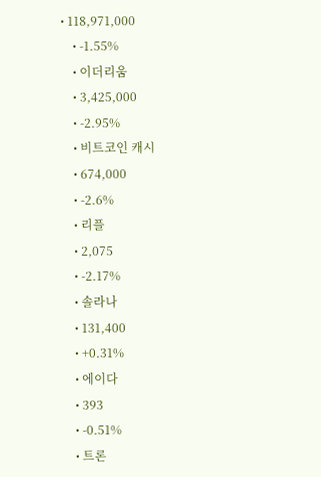• 118,971,000
    • -1.55%
    • 이더리움
    • 3,425,000
    • -2.95%
    • 비트코인 캐시
    • 674,000
    • -2.6%
    • 리플
    • 2,075
    • -2.17%
    • 솔라나
    • 131,400
    • +0.31%
    • 에이다
    • 393
    • -0.51%
    • 트론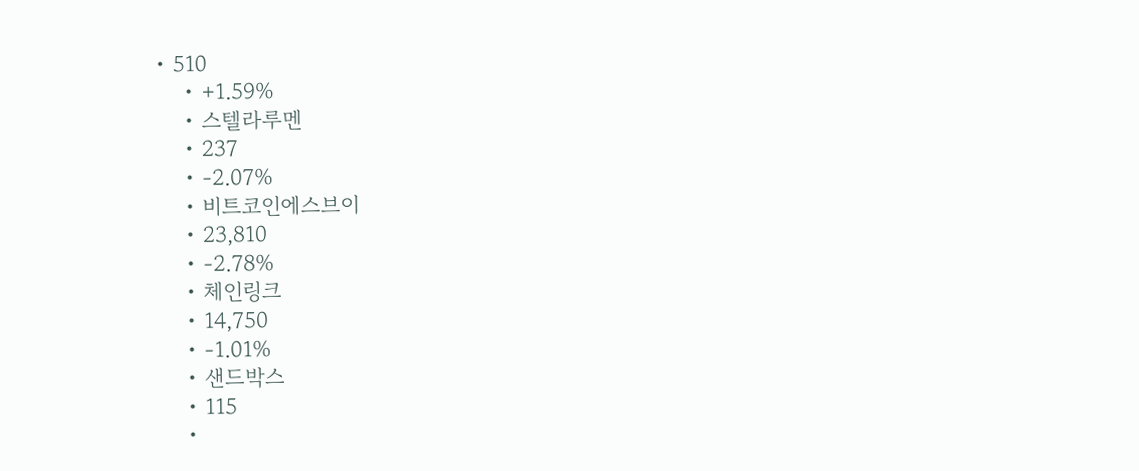• 510
    • +1.59%
    • 스텔라루멘
    • 237
    • -2.07%
    • 비트코인에스브이
    • 23,810
    • -2.78%
    • 체인링크
    • 14,750
    • -1.01%
    • 샌드박스
    • 115
    •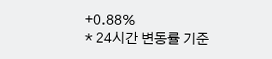+0.88%
* 24시간 변동률 기준